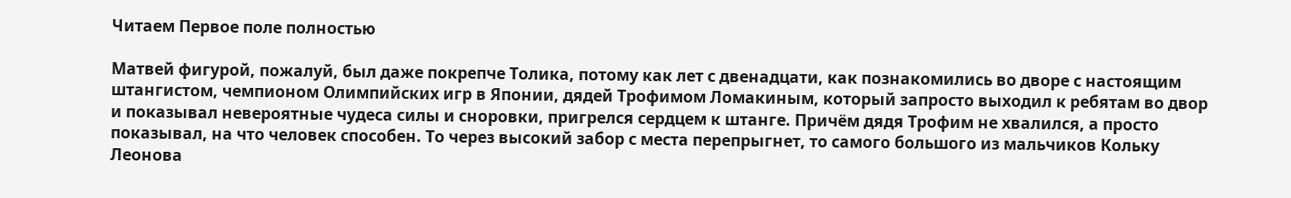Читаем Первое поле полностью

Матвей фигурой, пожалуй, был даже покрепче Толика, потому как лет с двенадцати, как познакомились во дворе с настоящим штангистом, чемпионом Олимпийских игр в Японии, дядей Трофимом Ломакиным, который запросто выходил к ребятам во двор и показывал невероятные чудеса силы и сноровки, пригрелся сердцем к штанге. Причём дядя Трофим не хвалился, а просто показывал, на что человек способен. То через высокий забор с места перепрыгнет, то самого большого из мальчиков Кольку Леонова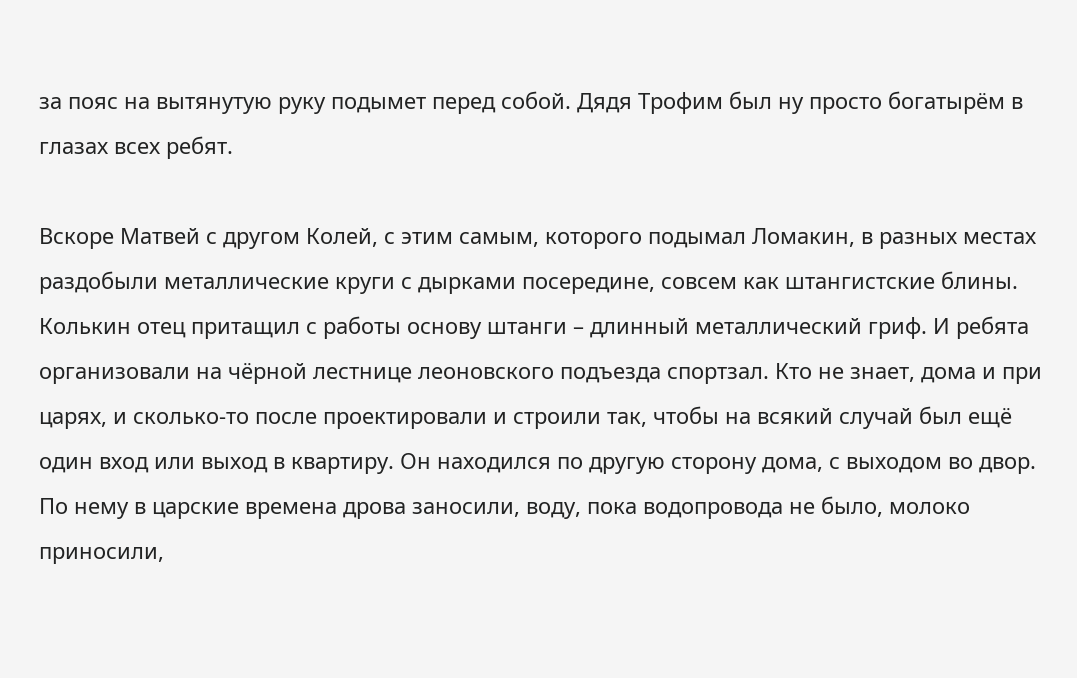за пояс на вытянутую руку подымет перед собой. Дядя Трофим был ну просто богатырём в глазах всех ребят.

Вскоре Матвей с другом Колей, с этим самым, которого подымал Ломакин, в разных местах раздобыли металлические круги с дырками посередине, совсем как штангистские блины. Колькин отец притащил с работы основу штанги – длинный металлический гриф. И ребята организовали на чёрной лестнице леоновского подъезда спортзал. Кто не знает, дома и при царях, и сколько-то после проектировали и строили так, чтобы на всякий случай был ещё один вход или выход в квартиру. Он находился по другую сторону дома, с выходом во двор. По нему в царские времена дрова заносили, воду, пока водопровода не было, молоко приносили,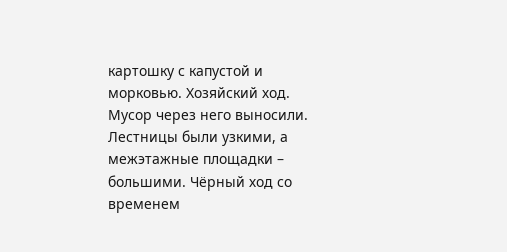картошку с капустой и морковью. Хозяйский ход. Мусор через него выносили. Лестницы были узкими, а межэтажные площадки – большими. Чёрный ход со временем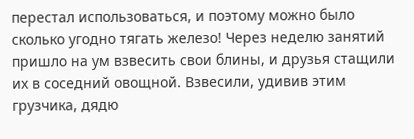перестал использоваться, и поэтому можно было сколько угодно тягать железо! Через неделю занятий пришло на ум взвесить свои блины, и друзья стащили их в соседний овощной. Взвесили, удивив этим грузчика, дядю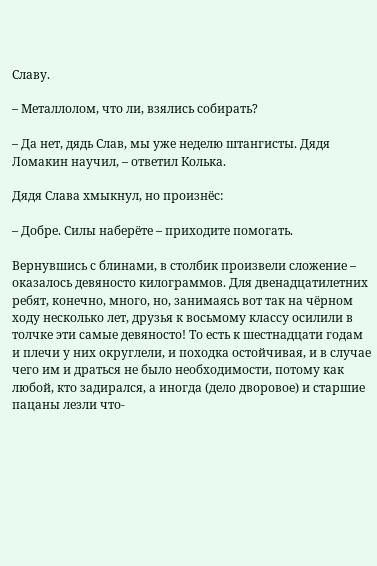Славу.

– Металлолом, что ли, взялись собирать?

– Да нет, дядь Слав, мы уже неделю штангисты. Дядя Ломакин научил, – ответил Колька.

Дядя Слава хмыкнул, но произнёс:

– Добре. Силы наберёте – приходите помогать.

Вернувшись с блинами, в столбик произвели сложение – оказалось девяносто килограммов. Для двенадцатилетних ребят, конечно, много, но, занимаясь вот так на чёрном ходу несколько лет, друзья к восьмому классу осилили в толчке эти самые девяносто! То есть к шестнадцати годам и плечи у них округлели, и походка остойчивая, и в случае чего им и драться не было необходимости, потому как любой, кто задирался, а иногда (дело дворовое) и старшие пацаны лезли что-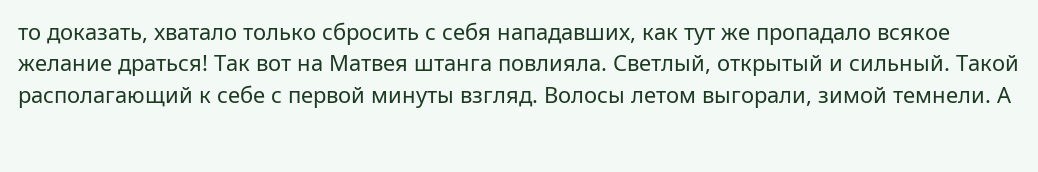то доказать, хватало только сбросить с себя нападавших, как тут же пропадало всякое желание драться! Так вот на Матвея штанга повлияла. Светлый, открытый и сильный. Такой располагающий к себе с первой минуты взгляд. Волосы летом выгорали, зимой темнели. А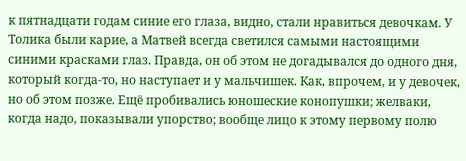к пятнадцати годам синие его глаза, видно, стали нравиться девочкам. У Толика были карие, а Матвей всегда светился самыми настоящими синими красками глаз. Правда, он об этом не догадывался до одного дня, который когда-то, но наступает и у мальчишек. Как, впрочем, и у девочек, но об этом позже. Ещё пробивались юношеские конопушки; желваки, когда надо, показывали упорство; вообще лицо к этому первому полю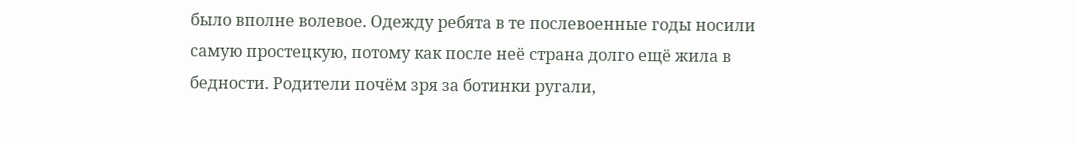было вполне волевое. Одежду ребята в те послевоенные годы носили самую простецкую, потому как после неё страна долго ещё жила в бедности. Родители почём зря за ботинки ругали,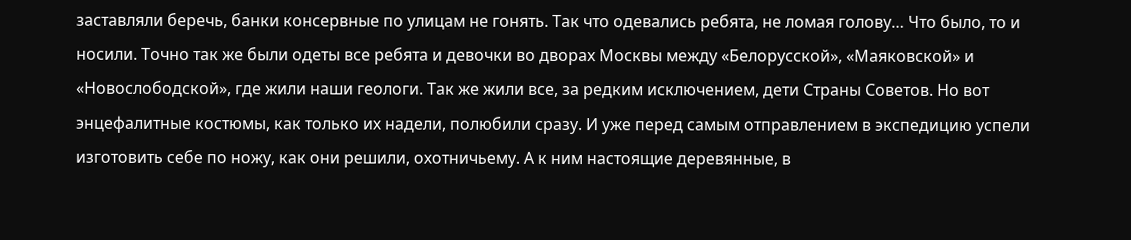заставляли беречь, банки консервные по улицам не гонять. Так что одевались ребята, не ломая голову… Что было, то и носили. Точно так же были одеты все ребята и девочки во дворах Москвы между «Белорусской», «Маяковской» и «Новослободской», где жили наши геологи. Так же жили все, за редким исключением, дети Страны Советов. Но вот энцефалитные костюмы, как только их надели, полюбили сразу. И уже перед самым отправлением в экспедицию успели изготовить себе по ножу, как они решили, охотничьему. А к ним настоящие деревянные, в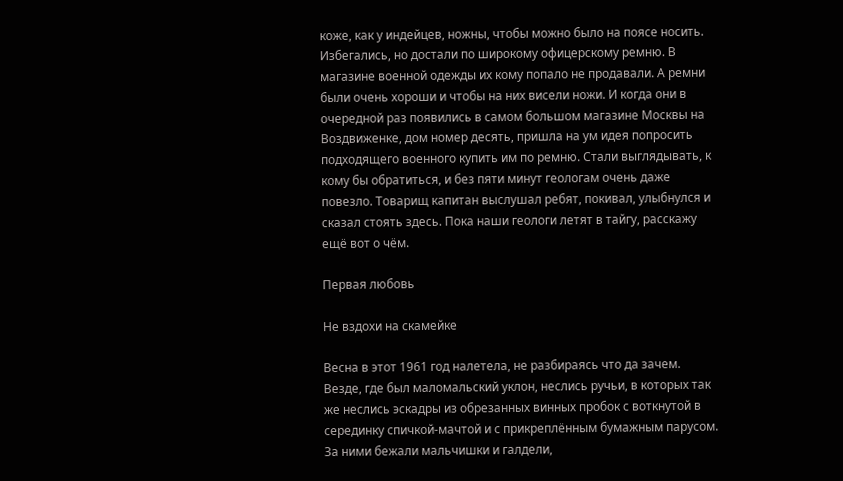коже, как у индейцев, ножны, чтобы можно было на поясе носить. Избегались, но достали по широкому офицерскому ремню. В магазине военной одежды их кому попало не продавали. А ремни были очень хороши и чтобы на них висели ножи. И когда они в очередной раз появились в самом большом магазине Москвы на Воздвиженке, дом номер десять, пришла на ум идея попросить подходящего военного купить им по ремню. Стали выглядывать, к кому бы обратиться, и без пяти минут геологам очень даже повезло. Товарищ капитан выслушал ребят, покивал, улыбнулся и сказал стоять здесь. Пока наши геологи летят в тайгу, расскажу ещё вот о чём.

Первая любовь

Не вздохи на скамейке

Весна в этот 1961 год налетела, не разбираясь что да зачем. Везде, где был маломальский уклон, неслись ручьи, в которых так же неслись эскадры из обрезанных винных пробок с воткнутой в серединку спичкой-мачтой и с прикреплённым бумажным парусом. За ними бежали мальчишки и галдели,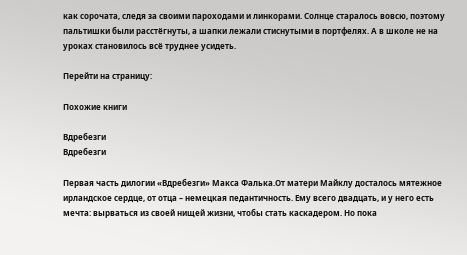как сорочата, следя за своими пароходами и линкорами. Солнце старалось вовсю, поэтому пальтишки были расстёгнуты, а шапки лежали стиснутыми в портфелях. А в школе не на уроках становилось всё труднее усидеть.

Перейти на страницу:

Похожие книги

Вдребезги
Вдребезги

Первая часть дилогии «Вдребезги» Макса Фалька.От матери Майклу досталось мятежное ирландское сердце, от отца – немецкая педантичность. Ему всего двадцать, и у него есть мечта: вырваться из своей нищей жизни, чтобы стать каскадером. Но пока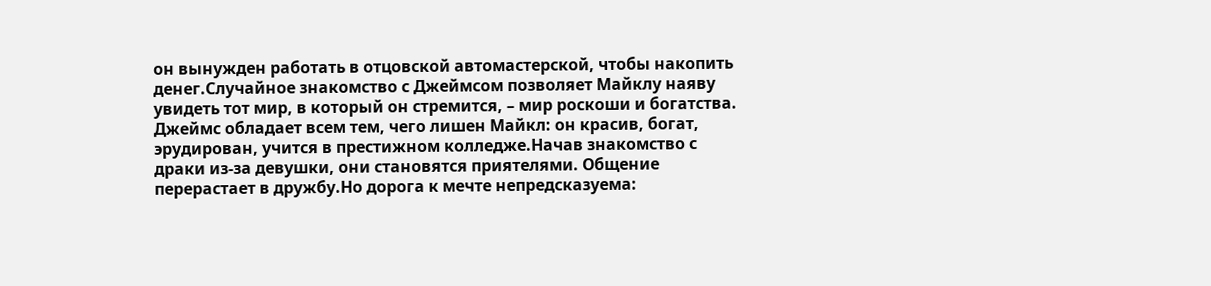он вынужден работать в отцовской автомастерской, чтобы накопить денег.Случайное знакомство с Джеймсом позволяет Майклу наяву увидеть тот мир, в который он стремится, – мир роскоши и богатства. Джеймс обладает всем тем, чего лишен Майкл: он красив, богат, эрудирован, учится в престижном колледже.Начав знакомство с драки из-за девушки, они становятся приятелями. Общение перерастает в дружбу.Но дорога к мечте непредсказуема: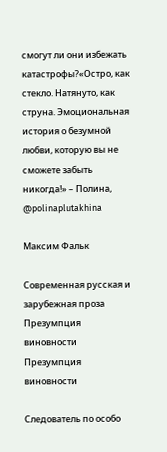смогут ли они избежать катастрофы?«Остро, как стекло. Натянуто, как струна. Эмоциональная история о безумной любви, которую вы не сможете забыть никогда!» – Полина, @polinaplutakhina

Максим Фальк

Современная русская и зарубежная проза
Презумпция виновности
Презумпция виновности

Следователь по особо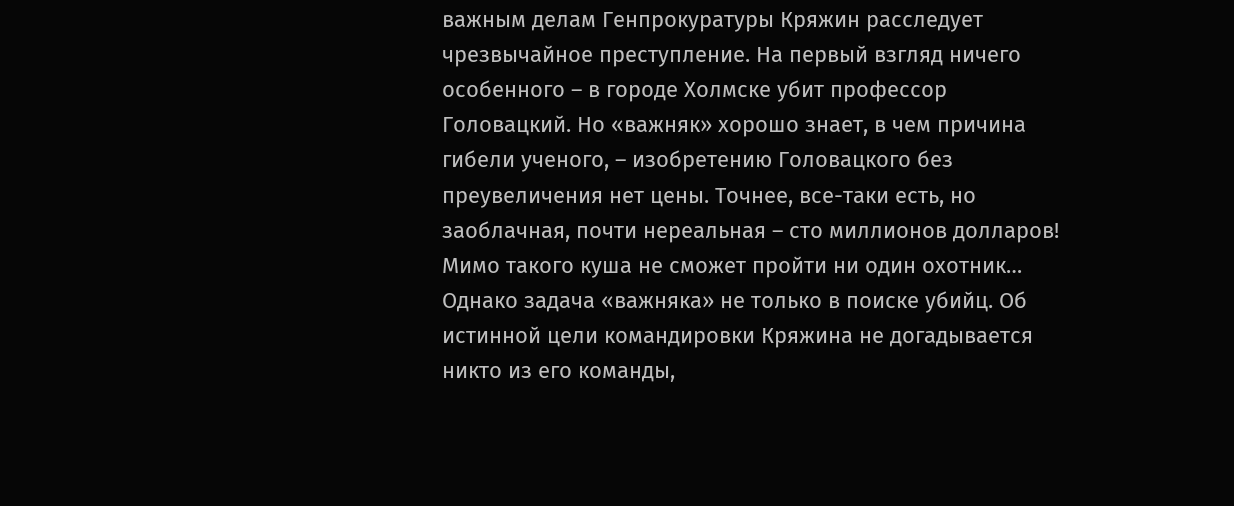важным делам Генпрокуратуры Кряжин расследует чрезвычайное преступление. На первый взгляд ничего особенного – в городе Холмске убит профессор Головацкий. Но «важняк» хорошо знает, в чем причина гибели ученого, – изобретению Головацкого без преувеличения нет цены. Точнее, все-таки есть, но заоблачная, почти нереальная – сто миллионов долларов! Мимо такого куша не сможет пройти ни один охотник… Однако задача «важняка» не только в поиске убийц. Об истинной цели командировки Кряжина не догадывается никто из его команды,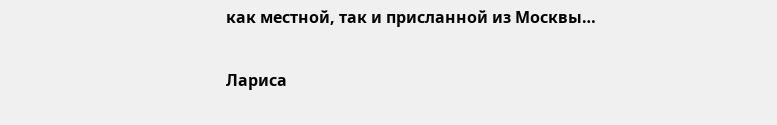как местной, так и присланной из Москвы…

Лариса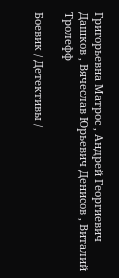Григорьевна Матрос , Андрей Георгиевич Дашков , Вячеслав Юрьевич Денисов , Виталий Тролефф

Боевик / Детективы /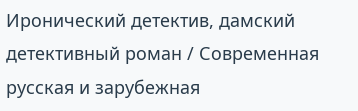Иронический детектив, дамский детективный роман / Современная русская и зарубежная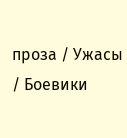проза / Ужасы / Боевики